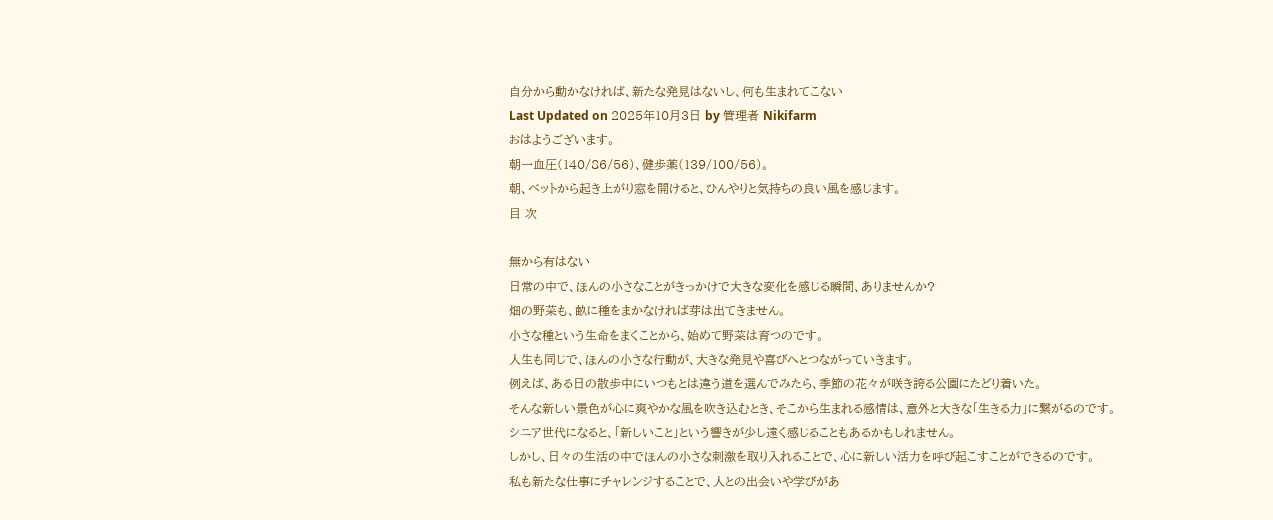自分から動かなければ、新たな発見はないし、何も生まれてこない
Last Updated on 2025年10月3日 by 管理者 Nikifarm
おはようございます。
朝一血圧(140/86/56)、健歩薬(139/100/56)。
朝、ベットから起き上がり窓を開けると、ひんやりと気持ちの良い風を感じます。
目 次

無から有はない
日常の中で、ほんの小さなことがきっかけで大きな変化を感じる瞬間、ありませんか?
畑の野菜も、畝に種をまかなければ芽は出てきません。
小さな種という生命をまくことから、始めて野菜は育つのです。
人生も同じで、ほんの小さな行動が、大きな発見や喜びへとつながっていきます。
例えば、ある日の散歩中にいつもとは違う道を選んでみたら、季節の花々が咲き誇る公園にたどり着いた。
そんな新しい景色が心に爽やかな風を吹き込むとき、そこから生まれる感情は、意外と大きな「生きる力」に繋がるのです。
シニア世代になると、「新しいこと」という響きが少し遠く感じることもあるかもしれません。
しかし、日々の生活の中でほんの小さな刺激を取り入れることで、心に新しい活力を呼び起こすことができるのです。
私も新たな仕事にチャレンジすることで、人との出会いや学びがあ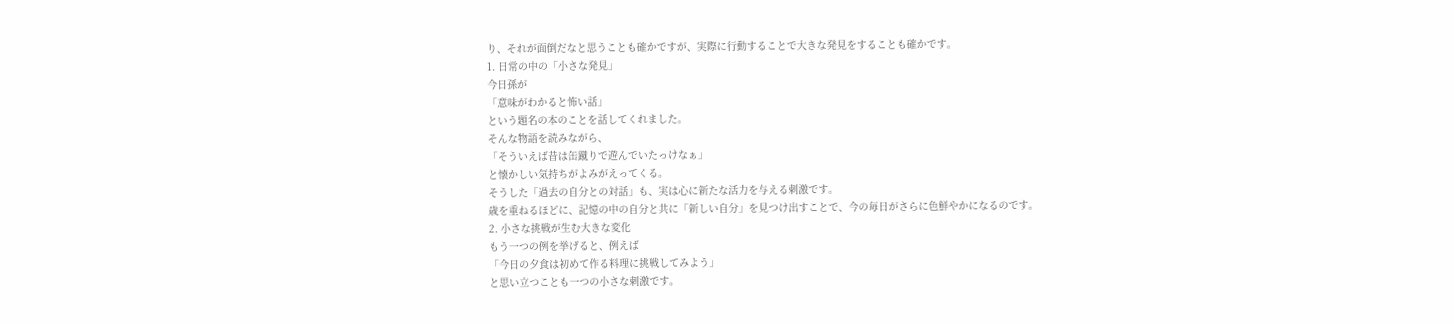り、それが面倒だなと思うことも確かですが、実際に行動することで大きな発見をすることも確かです。
1. 日常の中の「小さな発見」
今日孫が
「意味がわかると怖い話」
という題名の本のことを話してくれました。
そんな物語を読みながら、
「そういえば昔は缶蹴りで遊んでいたっけなぁ」
と懐かしい気持ちがよみがえってくる。
そうした「過去の自分との対話」も、実は心に新たな活力を与える刺激です。
歳を重ねるほどに、記憶の中の自分と共に「新しい自分」を見つけ出すことで、今の毎日がさらに色鮮やかになるのです。
2. 小さな挑戦が生む大きな変化
もう一つの例を挙げると、例えば
「今日の夕食は初めて作る料理に挑戦してみよう」
と思い立つことも一つの小さな刺激です。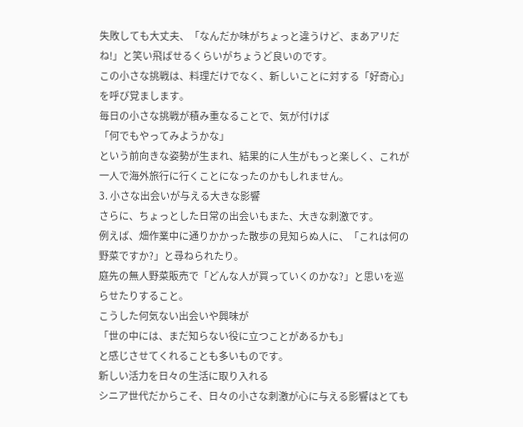失敗しても大丈夫、「なんだか味がちょっと違うけど、まあアリだね!」と笑い飛ばせるくらいがちょうど良いのです。
この小さな挑戦は、料理だけでなく、新しいことに対する「好奇心」を呼び覚まします。
毎日の小さな挑戦が積み重なることで、気が付けば
「何でもやってみようかな」
という前向きな姿勢が生まれ、結果的に人生がもっと楽しく、これが一人で海外旅行に行くことになったのかもしれません。
3. 小さな出会いが与える大きな影響
さらに、ちょっとした日常の出会いもまた、大きな刺激です。
例えば、畑作業中に通りかかった散歩の見知らぬ人に、「これは何の野菜ですか?」と尋ねられたり。
庭先の無人野菜販売で「どんな人が買っていくのかな?」と思いを巡らせたりすること。
こうした何気ない出会いや興味が
「世の中には、まだ知らない役に立つことがあるかも」
と感じさせてくれることも多いものです。
新しい活力を日々の生活に取り入れる
シニア世代だからこそ、日々の小さな刺激が心に与える影響はとても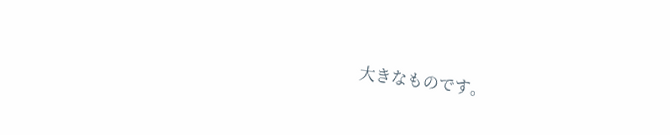大きなものです。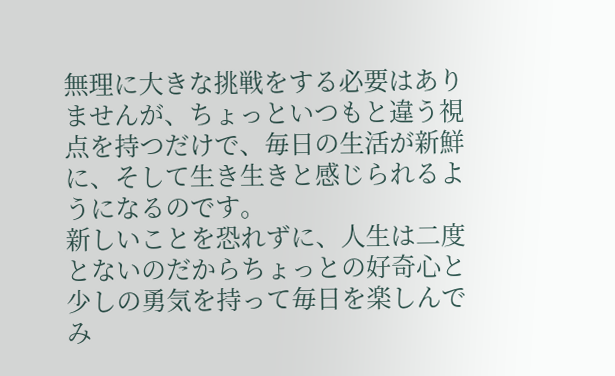無理に大きな挑戦をする必要はありませんが、ちょっといつもと違う視点を持つだけで、毎日の生活が新鮮に、そして生き生きと感じられるようになるのです。
新しいことを恐れずに、人生は二度とないのだからちょっとの好奇心と少しの勇気を持って毎日を楽しんでみ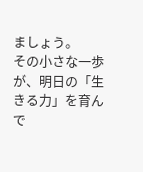ましょう。
その小さな一歩が、明日の「生きる力」を育んで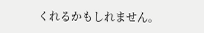くれるかもしれません。